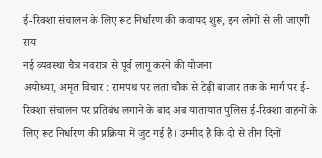ई-रिक्शा संचालन के लिए रूट निर्धारण की कवायद शुरू, इन लोगों से ली जाएगी राय
नई व्यवस्था चैत्र नवरात्र से पूर्व लागू करने की योजना
अयोध्या, अमृत विचार : रामपथ पर लता चौक से टेढ़ी बाजार तक के मार्ग पर ई-रिक्शा संचालन पर प्रतिबंध लगाने के बाद अब यातायात पुलिस ई-रिक्शा वाहनों के लिए रूट निर्धारण की प्रक्रिया में जुट गई है। उम्मीद है कि दो से तीन दिनों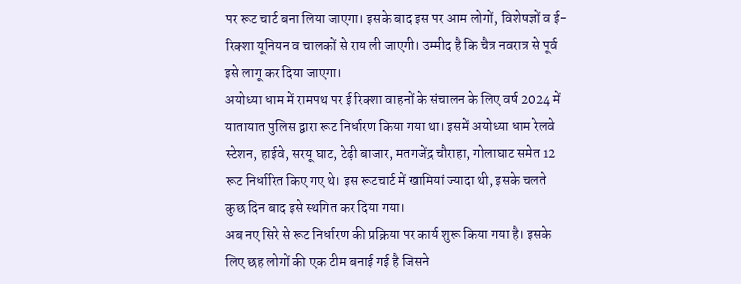पर रूट चार्ट बना लिया जाएगा। इसके बाद इस पर आम लोगों, विशेषज्ञों व ई-रिक्शा यूनियन व चालकों से राय ली जाएगी। उम्मीद है कि चैत्र नवरात्र से पूर्व इसे लागू कर दिया जाएगा।
अयोध्या धाम में रामपथ पर ई रिक्शा वाहनों के संचालन के लिए वर्ष 2024 में यातायात पुलिस द्वारा रूट निर्धारण किया गया था। इसमें अयोध्या धाम रेलवे स्टेशन, हाईवे, सरयू घाट, टेढ़ी बाजार, मतगजेंद्र चौराहा, गोलाघाट समेत 12 रूट निर्धारित किए गए थे। इस रूटचार्ट में खामियां ज्यादा थी, इसके चलते कुछ दिन बाद इसे स्थगित कर दिया गया।
अब नए सिरे से रूट निर्धारण की प्रक्रिया पर कार्य शुरू किया गया है। इसके लिए छह लोगों की एक टीम बनाई गई है जिसने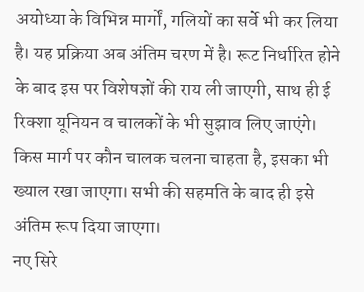अयोध्या के विभिन्न मार्गों, गलियों का सर्वे भी कर लिया है। यह प्रक्रिया अब अंतिम चरण में है। रूट निर्धारित होने के बाद इस पर विशेषज्ञों की राय ली जाएगी, साथ ही ई रिक्शा यूनियन व चालकों के भी सुझाव लिए जाएंगे। किस मार्ग पर कौन चालक चलना चाहता है, इसका भी ख्याल रखा जाएगा। सभी की सहमति के बाद ही इसे अंतिम रूप दिया जाएगा।
नए सिरे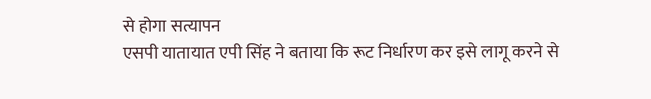से होगा सत्यापन
एसपी यातायात एपी सिंह ने बताया कि रूट निर्धारण कर इसे लागू करने से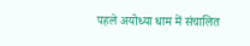पहले अयोध्या धाम में संचालित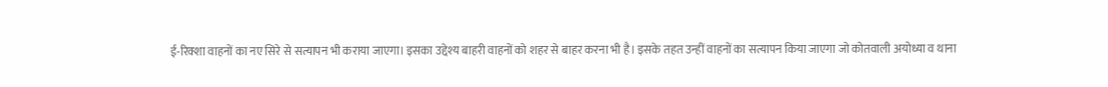ई-रिक्शा वाहनों का नए सिरे से सत्यापन भी कराया जाएगा। इसका उद्देश्य बाहरी वाहनों को शहर से बाहर करना भी है। इसके तहत उन्हीं वाहनों का सत्यापन किया जाएगा जो कोतवाली अयोध्या व थाना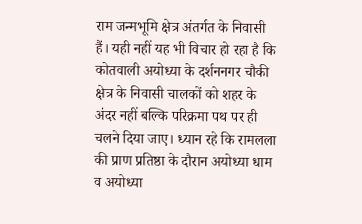राम जन्मभूमि क्षेत्र अंतर्गत के निवासी हैं। यही नहीं यह भी विचार हो रहा है कि कोतवाली अयोध्या के दर्शननगर चौकी क्षेत्र के निवासी चालकों को शहर के अंदर नहीं बल्कि परिक्रमा पथ पर ही चलने दिया जाए। ध्यान रहे कि रामलला की प्राण प्रतिष्ठा के दौरान अयोध्या धाम व अयोध्या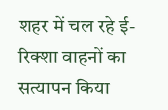शहर में चल रहे ई-रिक्शा वाहनों का सत्यापन किया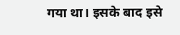गया था। इसके बाद इसे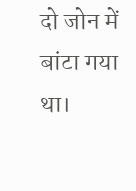दो जोन में बांटा गया था।